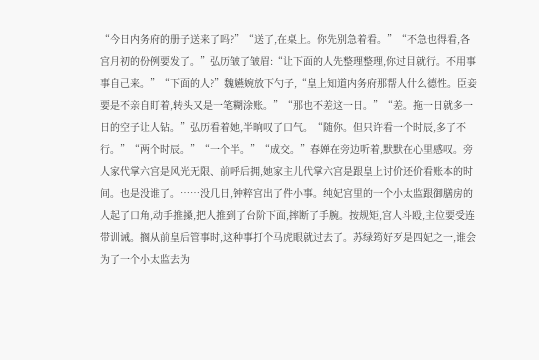“今日内务府的册子送来了吗?”“送了,在桌上。你先别急着看。”“不急也得看,各宫月初的份例要发了。”弘历皱了皱眉:“让下面的人先整理整理,你过目就行。不用事事自己来。”“下面的人?”魏嬿婉放下勺子,“皇上知道内务府那帮人什么德性。臣妾要是不亲自盯着,转头又是一笔糊涂账。”“那也不差这一日。”“差。拖一日就多一日的空子让人钻。”弘历看着她,半晌叹了口气。“随你。但只许看一个时辰,多了不行。”“两个时辰。”“一个半。”“成交。”春婵在旁边听着,默默在心里感叹。旁人家代掌六宫是风光无限、前呼后拥,她家主儿代掌六宫是跟皇上讨价还价看账本的时间。也是没谁了。……没几日,钟粹宫出了件小事。纯妃宫里的一个小太监跟御膳房的人起了口角,动手推搡,把人推到了台阶下面,摔断了手腕。按规矩,宫人斗殴,主位要受连带训诫。搁从前皇后管事时,这种事打个马虎眼就过去了。苏绿筠好歹是四妃之一,谁会为了一个小太监去为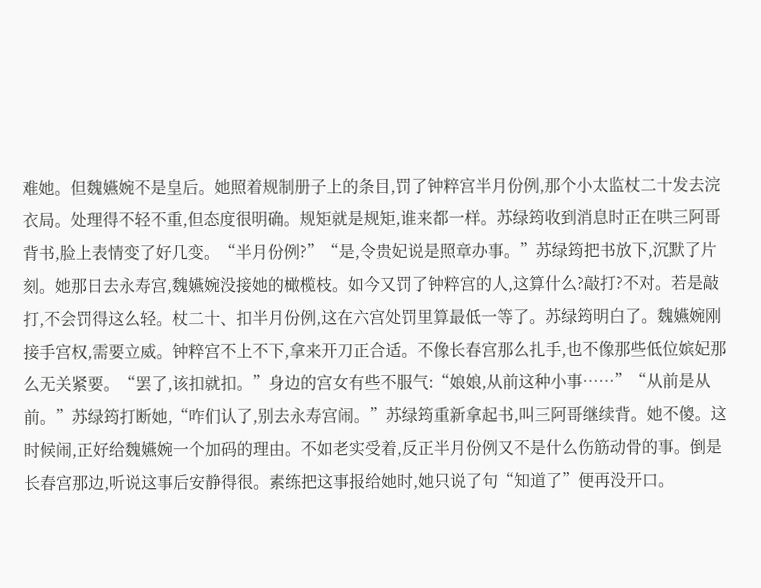难她。但魏嬿婉不是皇后。她照着规制册子上的条目,罚了钟粹宫半月份例,那个小太监杖二十发去浣衣局。处理得不轻不重,但态度很明确。规矩就是规矩,谁来都一样。苏绿筠收到消息时正在哄三阿哥背书,脸上表情变了好几变。“半月份例?”“是,令贵妃说是照章办事。”苏绿筠把书放下,沉默了片刻。她那日去永寿宫,魏嬿婉没接她的橄榄枝。如今又罚了钟粹宫的人,这算什么?敲打?不对。若是敲打,不会罚得这么轻。杖二十、扣半月份例,这在六宫处罚里算最低一等了。苏绿筠明白了。魏嬿婉刚接手宫权,需要立威。钟粹宫不上不下,拿来开刀正合适。不像长春宫那么扎手,也不像那些低位嫔妃那么无关紧要。“罢了,该扣就扣。”身边的宫女有些不服气:“娘娘,从前这种小事……”“从前是从前。”苏绿筠打断她,“咋们认了,别去永寿宫闹。”苏绿筠重新拿起书,叫三阿哥继续背。她不傻。这时候闹,正好给魏嬿婉一个加码的理由。不如老实受着,反正半月份例又不是什么伤筋动骨的事。倒是长春宫那边,听说这事后安静得很。素练把这事报给她时,她只说了句“知道了”便再没开口。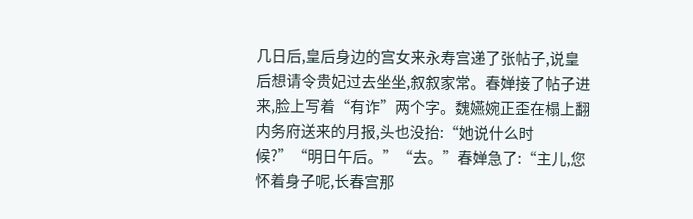几日后,皇后身边的宫女来永寿宫递了张帖子,说皇后想请令贵妃过去坐坐,叙叙家常。春婵接了帖子进来,脸上写着“有诈”两个字。魏嬿婉正歪在榻上翻内务府送来的月报,头也没抬:“她说什么时候?”“明日午后。”“去。”春婵急了:“主儿,您怀着身子呢,长春宫那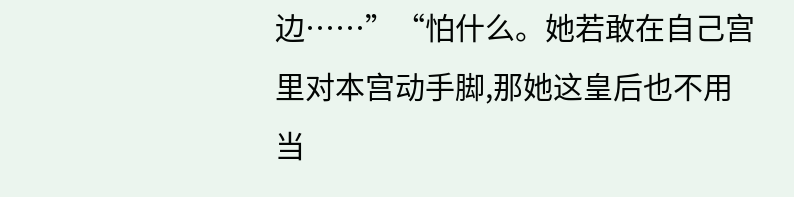边……”“怕什么。她若敢在自己宫里对本宫动手脚,那她这皇后也不用当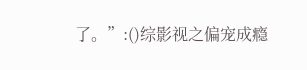了。”:()综影视之偏宠成瘾